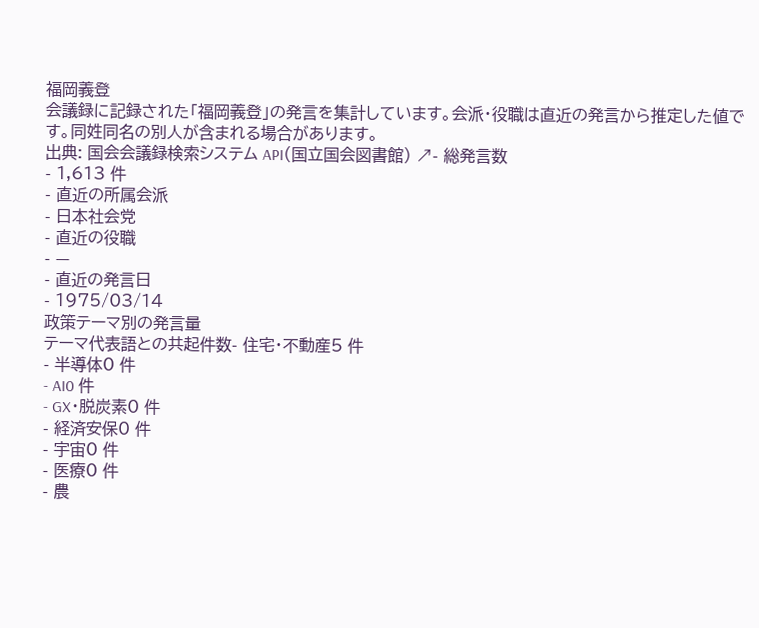福岡義登
会議録に記録された「福岡義登」の発言を集計しています。会派・役職は直近の発言から推定した値です。同姓同名の別人が含まれる場合があります。
出典: 国会会議録検索システム API(国立国会図書館) ↗- 総発言数
- 1,613 件
- 直近の所属会派
- 日本社会党
- 直近の役職
- —
- 直近の発言日
- 1975/03/14
政策テーマ別の発言量
テーマ代表語との共起件数- 住宅・不動産5 件
- 半導体0 件
- AI0 件
- GX・脱炭素0 件
- 経済安保0 件
- 宇宙0 件
- 医療0 件
- 農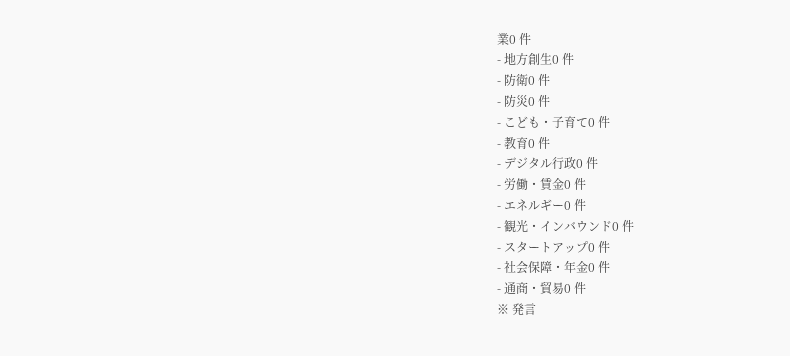業0 件
- 地方創生0 件
- 防衛0 件
- 防災0 件
- こども・子育て0 件
- 教育0 件
- デジタル行政0 件
- 労働・賃金0 件
- エネルギー0 件
- 観光・インバウンド0 件
- スタートアップ0 件
- 社会保障・年金0 件
- 通商・貿易0 件
※ 発言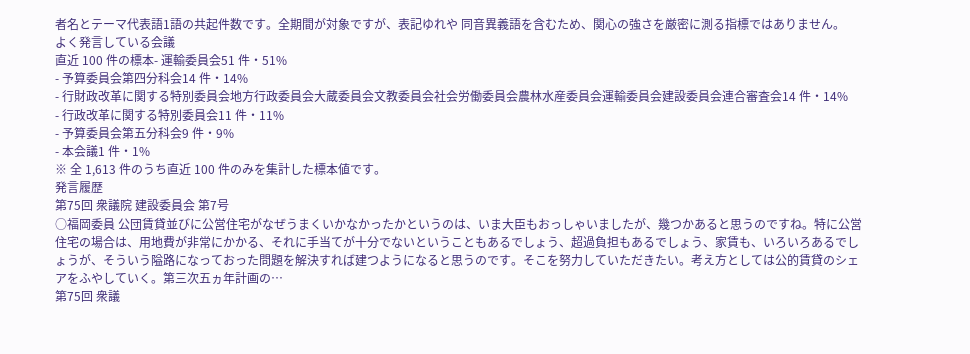者名とテーマ代表語1語の共起件数です。全期間が対象ですが、表記ゆれや 同音異義語を含むため、関心の強さを厳密に測る指標ではありません。
よく発言している会議
直近 100 件の標本- 運輸委員会51 件・51%
- 予算委員会第四分科会14 件・14%
- 行財政改革に関する特別委員会地方行政委員会大蔵委員会文教委員会社会労働委員会農林水産委員会運輸委員会建設委員会連合審査会14 件・14%
- 行政改革に関する特別委員会11 件・11%
- 予算委員会第五分科会9 件・9%
- 本会議1 件・1%
※ 全 1,613 件のうち直近 100 件のみを集計した標本値です。
発言履歴
第75回 衆議院 建設委員会 第7号
○福岡委員 公団賃貸並びに公営住宅がなぜうまくいかなかったかというのは、いま大臣もおっしゃいましたが、幾つかあると思うのですね。特に公営住宅の場合は、用地費が非常にかかる、それに手当てが十分でないということもあるでしょう、超過負担もあるでしょう、家賃も、いろいろあるでしょうが、そういう隘路になっておった問題を解決すれば建つようになると思うのです。そこを努力していただきたい。考え方としては公的賃貸のシェアをふやしていく。第三次五ヵ年計画の…
第75回 衆議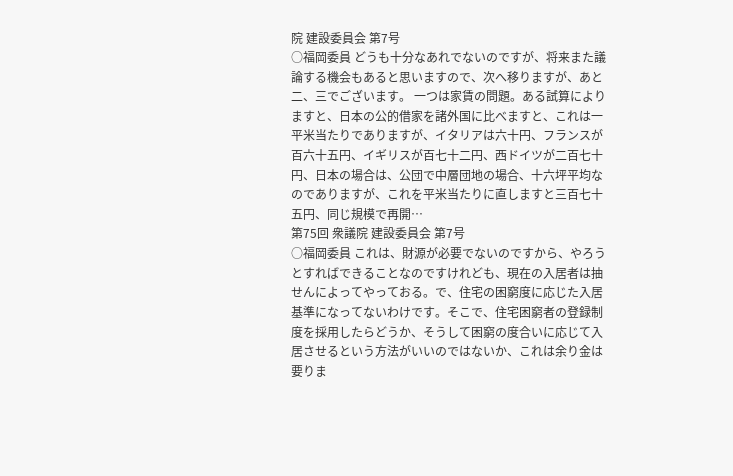院 建設委員会 第7号
○福岡委員 どうも十分なあれでないのですが、将来また議論する機会もあると思いますので、次へ移りますが、あと二、三でございます。 一つは家賃の問題。ある試算によりますと、日本の公的借家を諸外国に比べますと、これは一平米当たりでありますが、イタリアは六十円、フランスが百六十五円、イギリスが百七十二円、西ドイツが二百七十円、日本の場合は、公団で中層団地の場合、十六坪平均なのでありますが、これを平米当たりに直しますと三百七十五円、同じ規模で再開…
第75回 衆議院 建設委員会 第7号
○福岡委員 これは、財源が必要でないのですから、やろうとすればできることなのですけれども、現在の入居者は抽せんによってやっておる。で、住宅の困窮度に応じた入居基準になってないわけです。そこで、住宅困窮者の登録制度を採用したらどうか、そうして困窮の度合いに応じて入居させるという方法がいいのではないか、これは余り金は要りま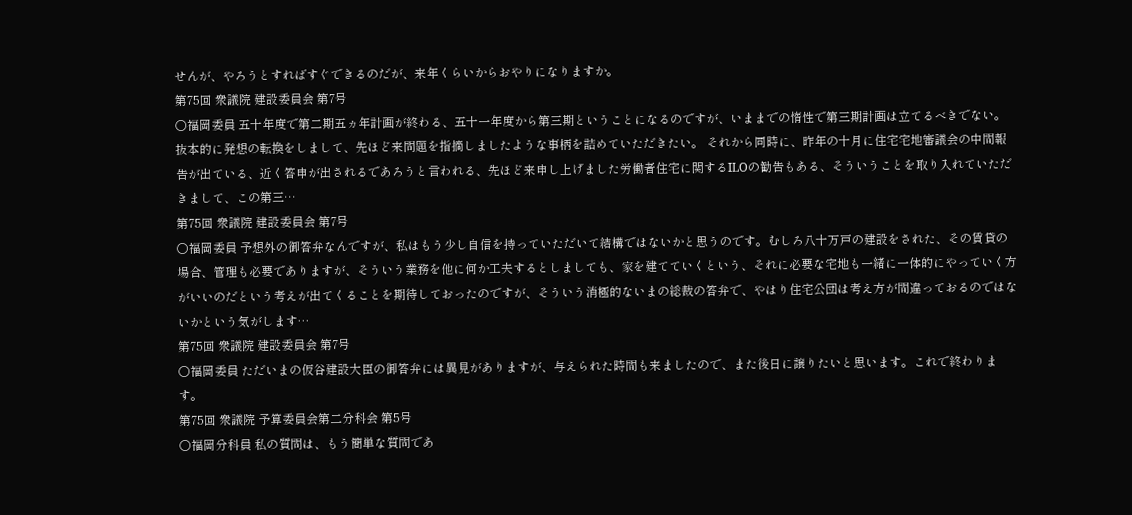せんが、やろうとすればすぐできるのだが、来年くらいからおやりになりますか。
第75回 衆議院 建設委員会 第7号
○福岡委員 五十年度で第二期五ヵ年計画が終わる、五十一年度から第三期ということになるのですが、いままでの惰性で第三期計画は立てるべきでない。抜本的に発想の転換をしまして、先ほど来問題を指摘しましたような事柄を詰めていただきたい。 それから同時に、昨年の十月に住宅宅地審議会の中間報告が出ている、近く答申が出されるであろうと言われる、先ほど来申し上げました労働者住宅に関するILOの勧告もある、そういうことを取り入れていただきまして、この第三…
第75回 衆議院 建設委員会 第7号
○福岡委員 予想外の御答弁なんですが、私はもう少し自信を持っていただいて結構ではないかと思うのです。むしろ八十万戸の建設をされた、その賃貸の場合、管理も必要でありますが、そういう業務を他に何か工夫するとしましても、家を建てていくという、それに必要な宅地も一緒に一体的にやっていく方がいいのだという考えが出てくることを期待しておったのですが、そういう消極的ないまの総裁の答弁で、やはり住宅公団は考え方が間違っておるのではないかという気がします…
第75回 衆議院 建設委員会 第7号
○福岡委員 ただいまの仮谷建設大臣の御答弁には異見がありますが、与えられた時間も来ましたので、また後日に譲りたいと思います。これで終わります。
第75回 衆議院 予算委員会第二分科会 第5号
○福岡分科員 私の質問は、もう簡単な質問であ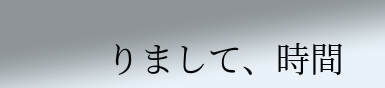りまして、時間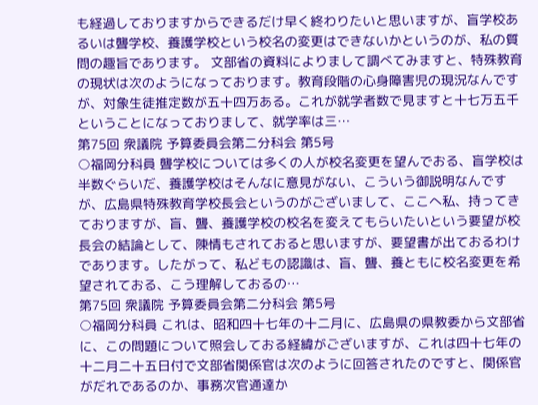も経過しておりますからできるだけ早く終わりたいと思いますが、盲学校あるいは聾学校、養護学校という校名の変更はできないかというのが、私の質問の趣旨であります。 文部省の資料によりまして調べてみますと、特殊教育の現状は次のようになっております。教育段階の心身障害児の現況なんですが、対象生徒推定数が五十四万ある。これが就学者数で見ますと十七万五千ということになっておりまして、就学率は三…
第75回 衆議院 予算委員会第二分科会 第5号
○福岡分科員 聾学校については多くの人が校名変更を望んでおる、盲学校は半数ぐらいだ、養護学校はそんなに意見がない、こういう御説明なんですが、広島県特殊教育学校長会というのがございまして、ここへ私、持ってきておりますが、盲、聾、養護学校の校名を変えてもらいたいという要望が校長会の結論として、陳情もされておると思いますが、要望書が出ておるわけであります。したがって、私どもの認識は、盲、聾、養ともに校名変更を希望されておる、こう理解しておるの…
第75回 衆議院 予算委員会第二分科会 第5号
○福岡分科員 これは、昭和四十七年の十二月に、広島県の県教委から文部省に、この問題について照会しておる経緯がございますが、これは四十七年の十二月二十五日付で文部省関係官は次のように回答されたのですと、関係官がだれであるのか、事務次官通達か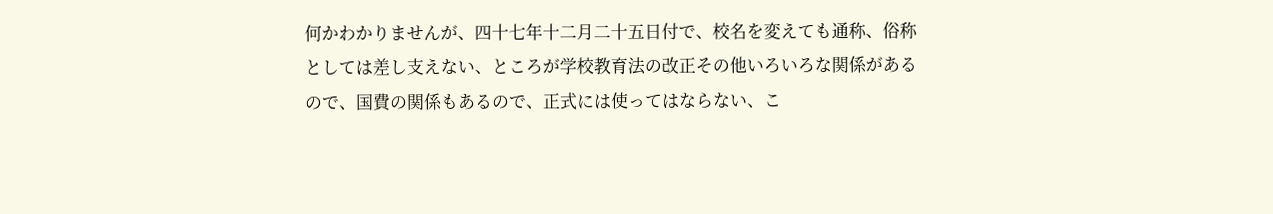何かわかりませんが、四十七年十二月二十五日付で、校名を変えても通称、俗称としては差し支えない、ところが学校教育法の改正その他いろいろな関係があるので、国費の関係もあるので、正式には使ってはならない、こ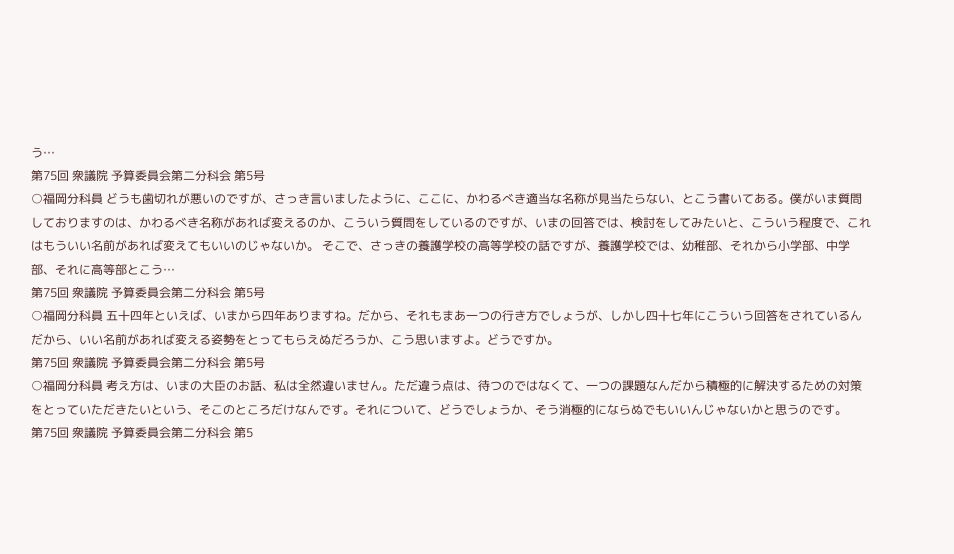う…
第75回 衆議院 予算委員会第二分科会 第5号
○福岡分科員 どうも歯切れが悪いのですが、さっき言いましたように、ここに、かわるべき適当な名称が見当たらない、とこう書いてある。僕がいま質問しておりますのは、かわるべき名称があれば変えるのか、こういう質問をしているのですが、いまの回答では、検討をしてみたいと、こういう程度で、これはもういい名前があれば変えてもいいのじゃないか。 そこで、さっきの養護学校の高等学校の話ですが、養護学校では、幼稚部、それから小学部、中学部、それに高等部とこう…
第75回 衆議院 予算委員会第二分科会 第5号
○福岡分科員 五十四年といえば、いまから四年ありますね。だから、それもまあ一つの行き方でしょうが、しかし四十七年にこういう回答をされているんだから、いい名前があれば変える姿勢をとってもらえぬだろうか、こう思いますよ。どうですか。
第75回 衆議院 予算委員会第二分科会 第5号
○福岡分科員 考え方は、いまの大臣のお話、私は全然違いません。ただ違う点は、待つのではなくて、一つの課題なんだから積極的に解決するための対策をとっていただきたいという、そこのところだけなんです。それについて、どうでしょうか、そう消極的にならぬでもいいんじゃないかと思うのです。
第75回 衆議院 予算委員会第二分科会 第5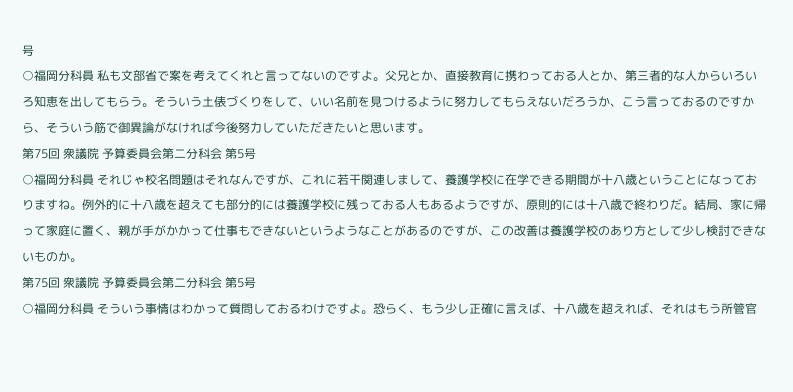号
○福岡分科員 私も文部省で案を考えてくれと言ってないのですよ。父兄とか、直接教育に携わっておる人とか、第三者的な人からいろいろ知恵を出してもらう。そういう土俵づくりをして、いい名前を見つけるように努力してもらえないだろうか、こう言っておるのですから、そういう筋で御異論がなければ今後努力していただきたいと思います。
第75回 衆議院 予算委員会第二分科会 第5号
○福岡分科員 それじゃ校名問題はそれなんですが、これに若干関連しまして、養護学校に在学できる期間が十八歳ということになっておりますね。例外的に十八歳を超えても部分的には養護学校に残っておる人もあるようですが、原則的には十八歳で終わりだ。結局、家に帰って家庭に置く、親が手がかかって仕事もできないというようなことがあるのですが、この改善は養護学校のあり方として少し検討できないものか。
第75回 衆議院 予算委員会第二分科会 第5号
○福岡分科員 そういう事情はわかって質問しておるわけですよ。恐らく、もう少し正確に言えば、十八歳を超えれば、それはもう所管官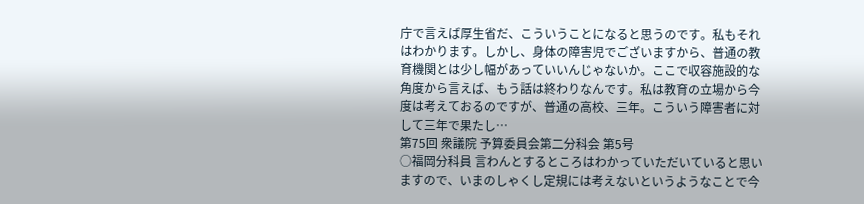庁で言えば厚生省だ、こういうことになると思うのです。私もそれはわかります。しかし、身体の障害児でございますから、普通の教育機関とは少し幅があっていいんじゃないか。ここで収容施設的な角度から言えば、もう話は終わりなんです。私は教育の立場から今度は考えておるのですが、普通の高校、三年。こういう障害者に対して三年で果たし…
第75回 衆議院 予算委員会第二分科会 第5号
○福岡分科員 言わんとするところはわかっていただいていると思いますので、いまのしゃくし定規には考えないというようなことで今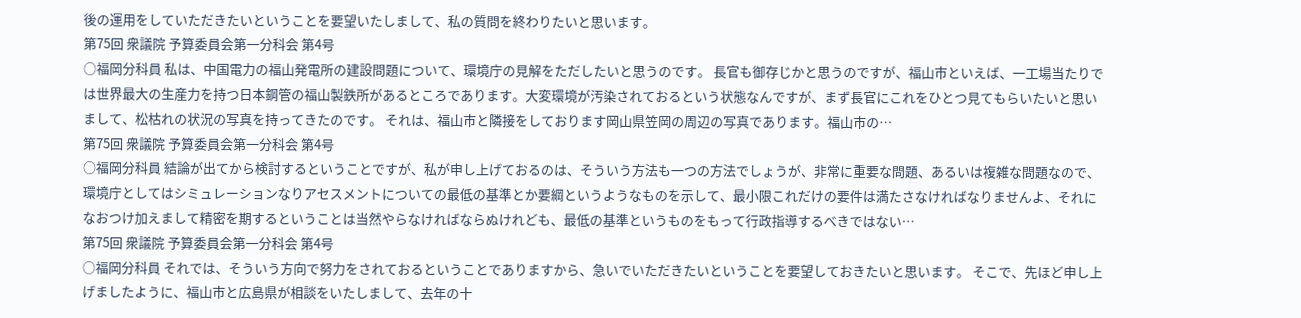後の運用をしていただきたいということを要望いたしまして、私の質問を終わりたいと思います。
第75回 衆議院 予算委員会第一分科会 第4号
○福岡分科員 私は、中国電力の福山発電所の建設問題について、環境庁の見解をただしたいと思うのです。 長官も御存じかと思うのですが、福山市といえば、一工場当たりでは世界最大の生産力を持つ日本鋼管の福山製鉄所があるところであります。大変環境が汚染されておるという状態なんですが、まず長官にこれをひとつ見てもらいたいと思いまして、松枯れの状況の写真を持ってきたのです。 それは、福山市と隣接をしております岡山県笠岡の周辺の写真であります。福山市の…
第75回 衆議院 予算委員会第一分科会 第4号
○福岡分科員 結論が出てから検討するということですが、私が申し上げておるのは、そういう方法も一つの方法でしょうが、非常に重要な問題、あるいは複雑な問題なので、環境庁としてはシミュレーションなりアセスメントについての最低の基準とか要綱というようなものを示して、最小限これだけの要件は満たさなければなりませんよ、それになおつけ加えまして精密を期するということは当然やらなければならぬけれども、最低の基準というものをもって行政指導するべきではない…
第75回 衆議院 予算委員会第一分科会 第4号
○福岡分科員 それでは、そういう方向で努力をされておるということでありますから、急いでいただきたいということを要望しておきたいと思います。 そこで、先ほど申し上げましたように、福山市と広島県が相談をいたしまして、去年の十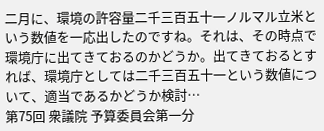二月に、環境の許容量二千三百五十一ノルマル立米という数値を一応出したのですね。それは、その時点で環境庁に出てきておるのかどうか。出てきておるとすれば、環境庁としては二千三百五十一という数値について、適当であるかどうか検討…
第75回 衆議院 予算委員会第一分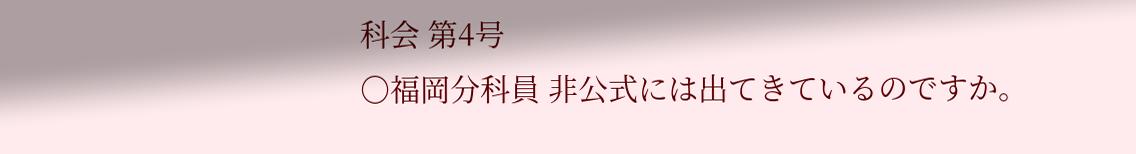科会 第4号
○福岡分科員 非公式には出てきているのですか。